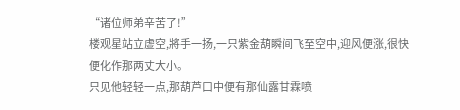“诸位师弟辛苦了!”
楼观星站立虚空,將手一扬,一只紫金葫瞬间飞至空中,迎风便涨,很快便化作那两丈大小。
只见他轻轻一点,那葫芦口中便有那仙露甘霖喷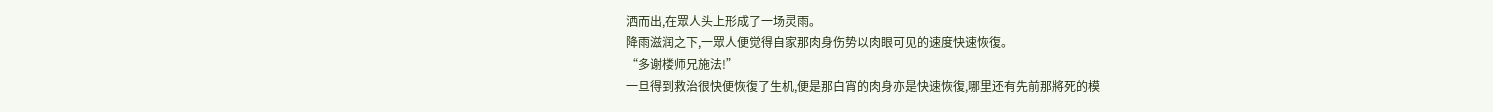洒而出,在眾人头上形成了一场灵雨。
降雨滋润之下,一眾人便觉得自家那肉身伤势以肉眼可见的速度快速恢復。
“多谢楼师兄施法!”
一旦得到救治很快便恢復了生机,便是那白宵的肉身亦是快速恢復,哪里还有先前那將死的模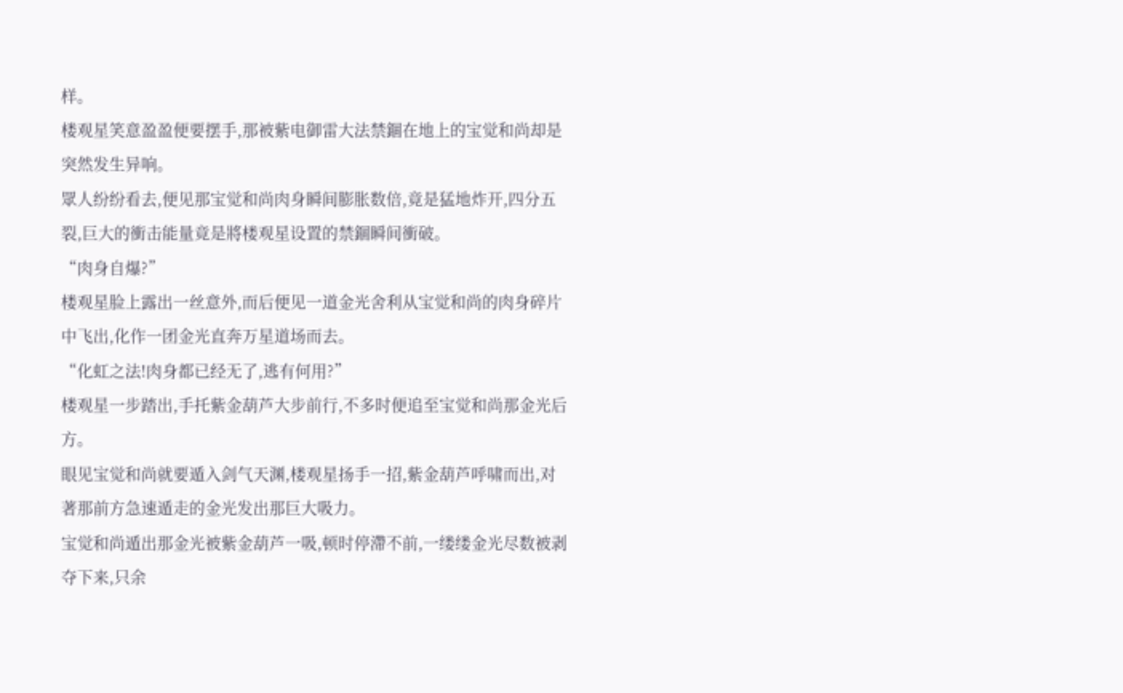样。
楼观星笑意盈盈便要摆手,那被紫电御雷大法禁錮在地上的宝觉和尚却是突然发生异响。
眾人纷纷看去,便见那宝觉和尚肉身瞬间膨胀数倍,竟是猛地炸开,四分五裂,巨大的衝击能量竟是將楼观星设置的禁錮瞬间衝破。
“肉身自爆?”
楼观星脸上露出一丝意外,而后便见一道金光舍利从宝觉和尚的肉身碎片中飞出,化作一团金光直奔万星道场而去。
“化虹之法!肉身都已经无了,逃有何用?”
楼观星一步踏出,手托紫金葫芦大步前行,不多时便追至宝觉和尚那金光后方。
眼见宝觉和尚就要遁入剑气天渊,楼观星扬手一招,紫金葫芦呼啸而出,对著那前方急速遁走的金光发出那巨大吸力。
宝觉和尚遁出那金光被紫金葫芦一吸,顿时停滯不前,一缕缕金光尽数被剥夺下来,只余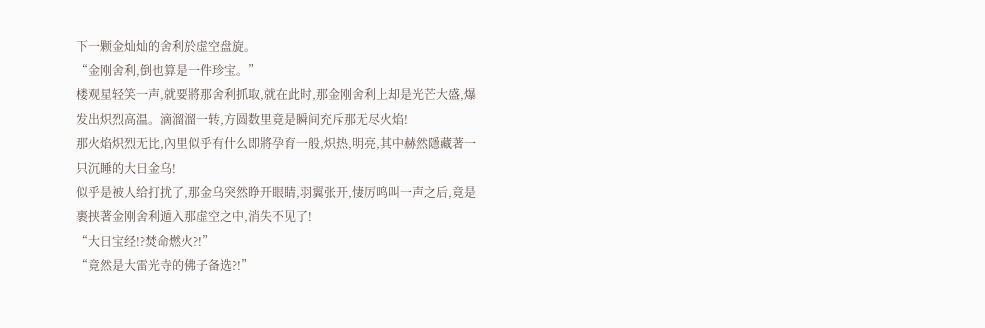下一颗金灿灿的舍利於虚空盘旋。
“金刚舍利,倒也算是一件珍宝。”
楼观星轻笑一声,就要將那舍利抓取,就在此时,那金刚舍利上却是光芒大盛,爆发出炽烈高温。滴溜溜一转,方圆数里竟是瞬间充斥那无尽火焰!
那火焰炽烈无比,內里似乎有什么即將孕育一般,炽热,明亮,其中赫然隱藏著一只沉睡的大日金乌!
似乎是被人给打扰了,那金乌突然睁开眼睛,羽翼张开,悽厉鸣叫一声之后,竟是裹挟著金刚舍利遁入那虚空之中,消失不见了!
“大日宝经!?焚命燃火?!”
“竟然是大雷光寺的佛子备选?!”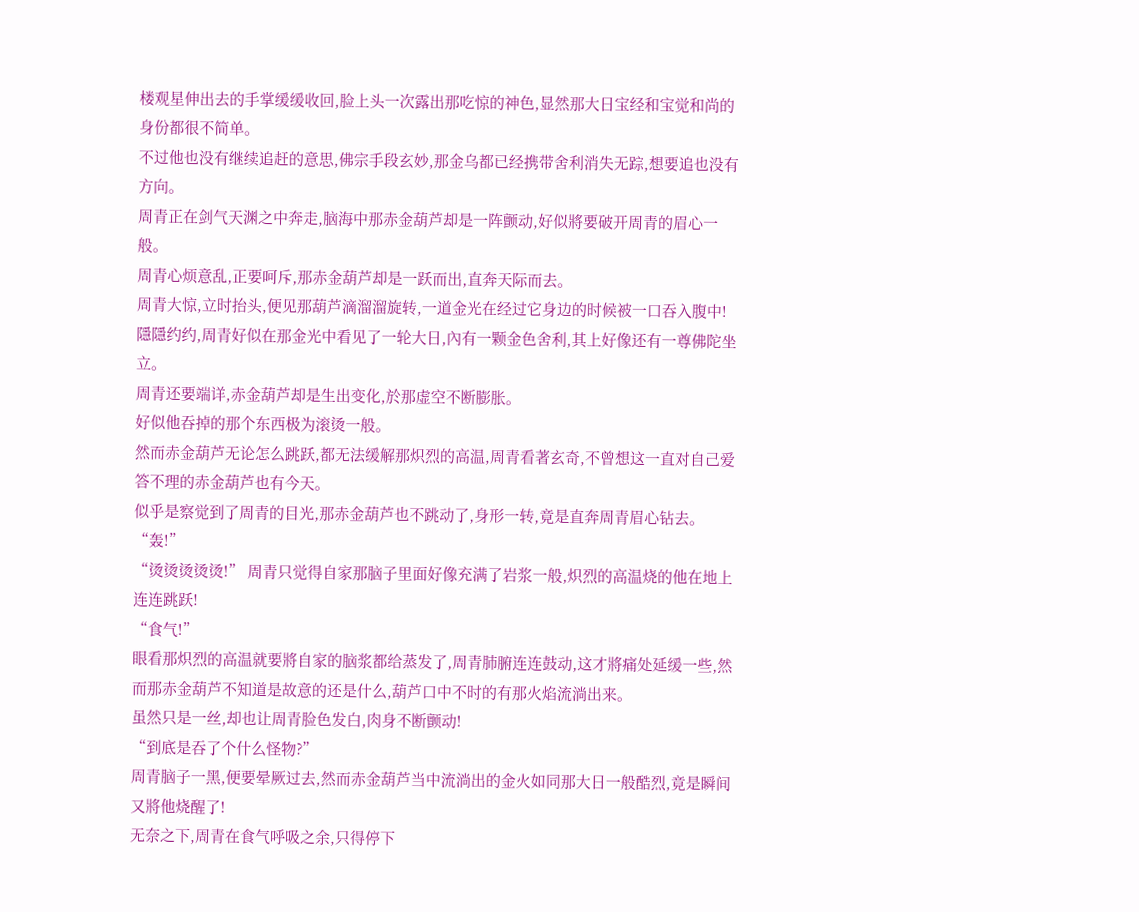楼观星伸出去的手掌缓缓收回,脸上头一次露出那吃惊的神色,显然那大日宝经和宝觉和尚的身份都很不简单。
不过他也没有继续追赶的意思,佛宗手段玄妙,那金乌都已经携带舍利消失无踪,想要追也没有方向。
周青正在剑气天渊之中奔走,脑海中那赤金葫芦却是一阵颤动,好似將要破开周青的眉心一般。
周青心烦意乱,正要呵斥,那赤金葫芦却是一跃而出,直奔天际而去。
周青大惊,立时抬头,便见那葫芦滴溜溜旋转,一道金光在经过它身边的时候被一口吞入腹中!
隱隱约约,周青好似在那金光中看见了一轮大日,內有一颗金色舍利,其上好像还有一尊佛陀坐立。
周青还要端详,赤金葫芦却是生出变化,於那虚空不断膨胀。
好似他吞掉的那个东西极为滚烫一般。
然而赤金葫芦无论怎么跳跃,都无法缓解那炽烈的高温,周青看著玄奇,不曾想这一直对自己爱答不理的赤金葫芦也有今天。
似乎是察觉到了周青的目光,那赤金葫芦也不跳动了,身形一转,竟是直奔周青眉心钻去。
“轰!”
“烫烫烫烫烫!” 周青只觉得自家那脑子里面好像充满了岩浆一般,炽烈的高温烧的他在地上连连跳跃!
“食气!”
眼看那炽烈的高温就要將自家的脑浆都给蒸发了,周青肺腑连连鼓动,这才將痛处延缓一些,然而那赤金葫芦不知道是故意的还是什么,葫芦口中不时的有那火焰流淌出来。
虽然只是一丝,却也让周青脸色发白,肉身不断颤动!
“到底是吞了个什么怪物?”
周青脑子一黑,便要晕厥过去,然而赤金葫芦当中流淌出的金火如同那大日一般酷烈,竟是瞬间又將他烧醒了!
无奈之下,周青在食气呼吸之余,只得停下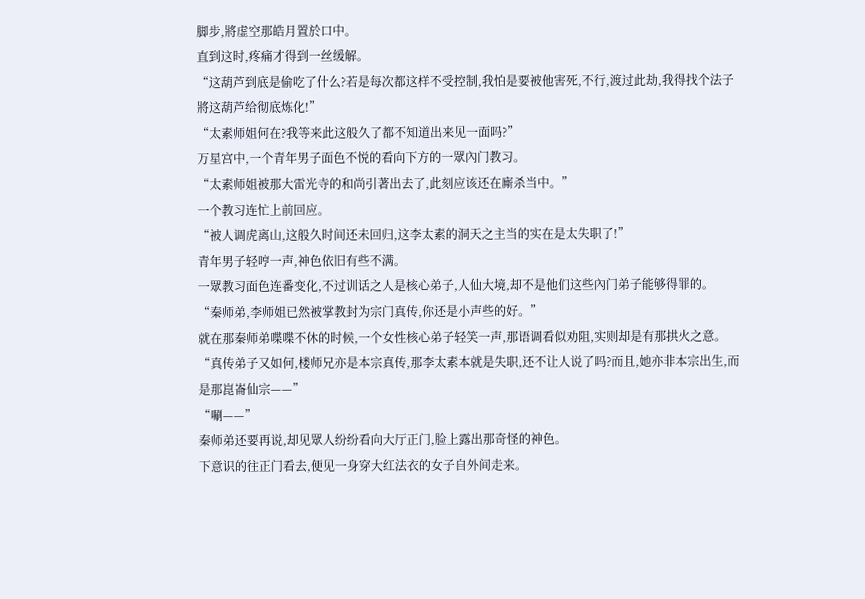脚步,將虚空那皓月置於口中。
直到这时,疼痛才得到一丝缓解。
“这葫芦到底是偷吃了什么?若是每次都这样不受控制,我怕是要被他害死,不行,渡过此劫,我得找个法子將这葫芦给彻底炼化!”
“太素师姐何在?我等来此这般久了都不知道出来见一面吗?”
万星宫中,一个青年男子面色不悦的看向下方的一眾內门教习。
“太素师姐被那大雷光寺的和尚引著出去了,此刻应该还在廝杀当中。”
一个教习连忙上前回应。
“被人调虎离山,这般久时间还未回归,这李太素的洞天之主当的实在是太失职了!”
青年男子轻哼一声,神色依旧有些不满。
一眾教习面色连番变化,不过训话之人是核心弟子,人仙大境,却不是他们这些內门弟子能够得罪的。
“秦师弟,李师姐已然被掌教封为宗门真传,你还是小声些的好。”
就在那秦师弟喋喋不休的时候,一个女性核心弟子轻笑一声,那语调看似劝阻,实则却是有那拱火之意。
“真传弟子又如何,楼师兄亦是本宗真传,那李太素本就是失职,还不让人说了吗?而且,她亦非本宗出生,而是那崑崙仙宗——”
“唰——”
秦师弟还要再说,却见眾人纷纷看向大厅正门,脸上露出那奇怪的神色。
下意识的往正门看去,便见一身穿大红法衣的女子自外间走来。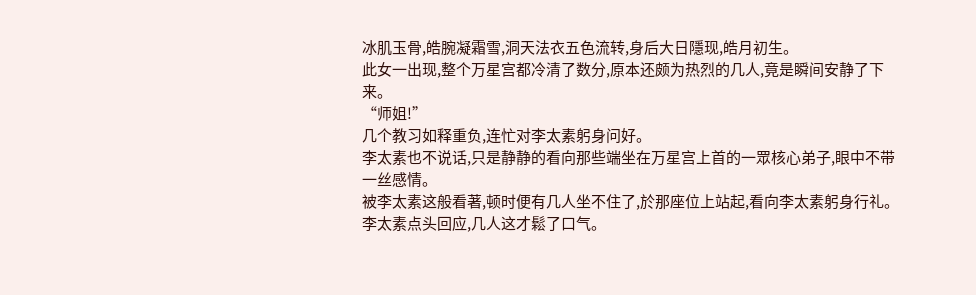冰肌玉骨,皓腕凝霜雪,洞天法衣五色流转,身后大日隱现,皓月初生。
此女一出现,整个万星宫都冷清了数分,原本还颇为热烈的几人,竟是瞬间安静了下来。
“师姐!”
几个教习如释重负,连忙对李太素躬身问好。
李太素也不说话,只是静静的看向那些端坐在万星宫上首的一眾核心弟子,眼中不带一丝感情。
被李太素这般看著,顿时便有几人坐不住了,於那座位上站起,看向李太素躬身行礼。
李太素点头回应,几人这才鬆了口气。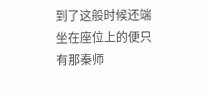到了这般时候还端坐在座位上的便只有那秦师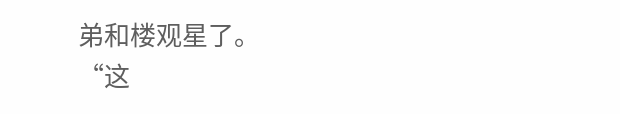弟和楼观星了。
“这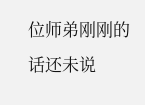位师弟刚刚的话还未说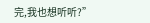完,我也想听听?”